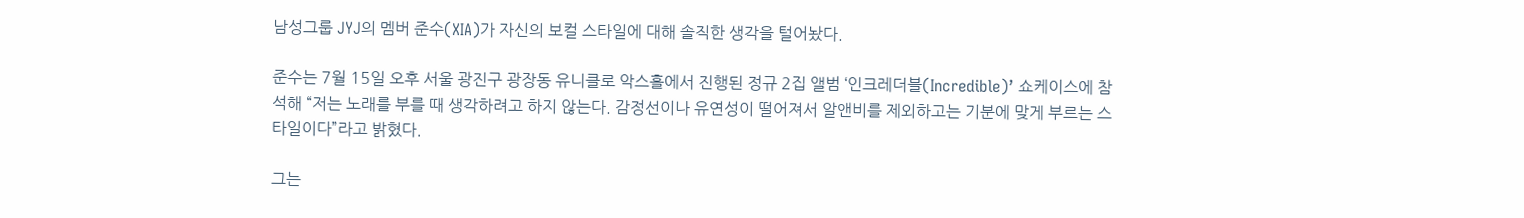남성그룹 JYJ의 멤버 준수(XIA)가 자신의 보컬 스타일에 대해 솔직한 생각을 털어놨다.

준수는 7월 15일 오후 서울 광진구 광장동 유니클로 악스홀에서 진행된 정규 2집 앨범 ‘인크레더블(Incredible)’ 쇼케이스에 참석해 “저는 노래를 부를 때 생각하려고 하지 않는다. 감정선이나 유연성이 떨어져서 알앤비를 제외하고는 기분에 맞게 부르는 스타일이다”라고 밝혔다.

그는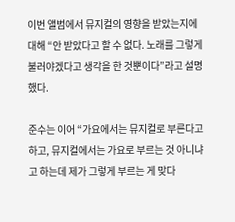이번 앨범에서 뮤지컬의 영향을 받았는지에 대해 “안 받았다고 할 수 없다. 노래를 그렇게 불러야겠다고 생각을 한 것뿐이다”라고 설명했다.

준수는 이어 “가요에서는 뮤지컬로 부른다고 하고, 뮤지컬에서는 가요로 부르는 것 아니냐고 하는데 제가 그렇게 부르는 게 맞다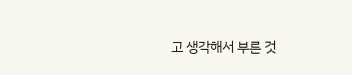고 생각해서 부른 것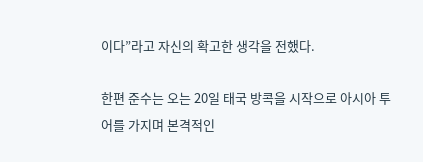이다”라고 자신의 확고한 생각을 전했다.

한편 준수는 오는 20일 태국 방콕을 시작으로 아시아 투어를 가지며 본격적인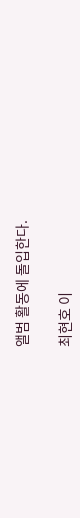앨범 활동에 돌입한다.

최현호 이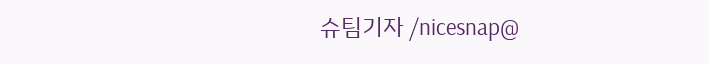슈팀기자 /nicesnap@